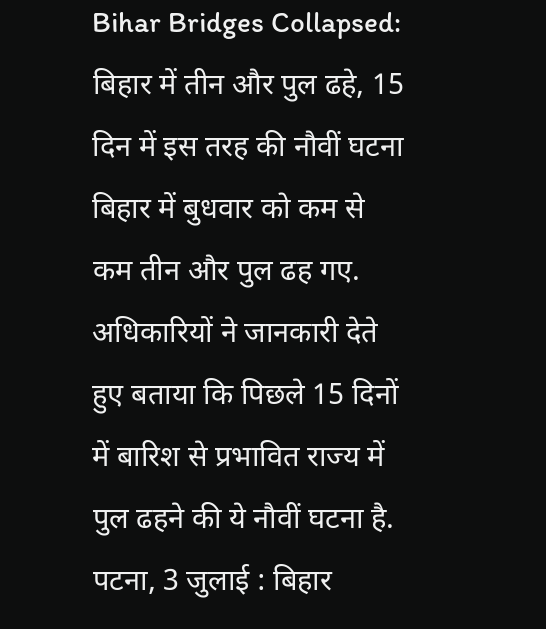Bihar Bridges Collapsed: बिहार में तीन और पुल ढहे, 15 दिन में इस तरह की नौवीं घटना
बिहार में बुधवार को कम से कम तीन और पुल ढह गए. अधिकारियों ने जानकारी देते हुए बताया कि पिछले 15 दिनों में बारिश से प्रभावित राज्य में पुल ढहने की ये नौवीं घटना है.
पटना, 3 जुलाई : बिहार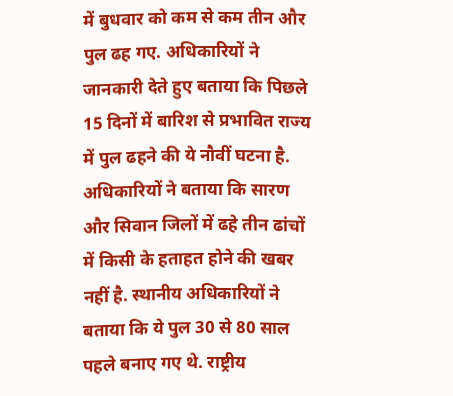में बुधवार को कम से कम तीन और पुल ढह गए. अधिकारियों ने जानकारी देते हुए बताया कि पिछले 15 दिनों में बारिश से प्रभावित राज्य में पुल ढहने की ये नौवीं घटना है. अधिकारियों ने बताया कि सारण और सिवान जिलों में ढहे तीन ढांचों में किसी के हताहत होने की खबर नहीं है. स्थानीय अधिकारियों ने बताया कि ये पुल 30 से 80 साल पहले बनाए गए थे. राष्ट्रीय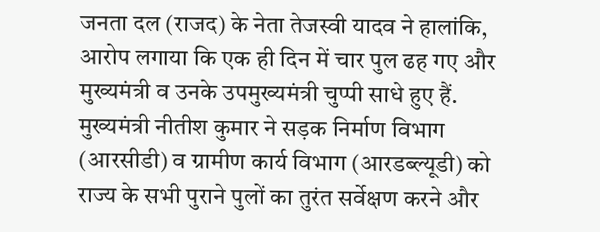जनता दल (राजद) के नेता तेजस्वी यादव ने हालांकि, आरोप लगाया कि एक ही दिन में चार पुल ढह गए और मुख्यमंत्री व उनके उपमुख्यमंत्री चुप्पी साधे हुए हैं. मुख्यमंत्री नीतीश कुमार ने सड़क निर्माण विभाग (आरसीडी) व ग्रामीण कार्य विभाग (आरडब्ल्यूडी) को राज्य के सभी पुराने पुलों का तुरंत सर्वेक्षण करने और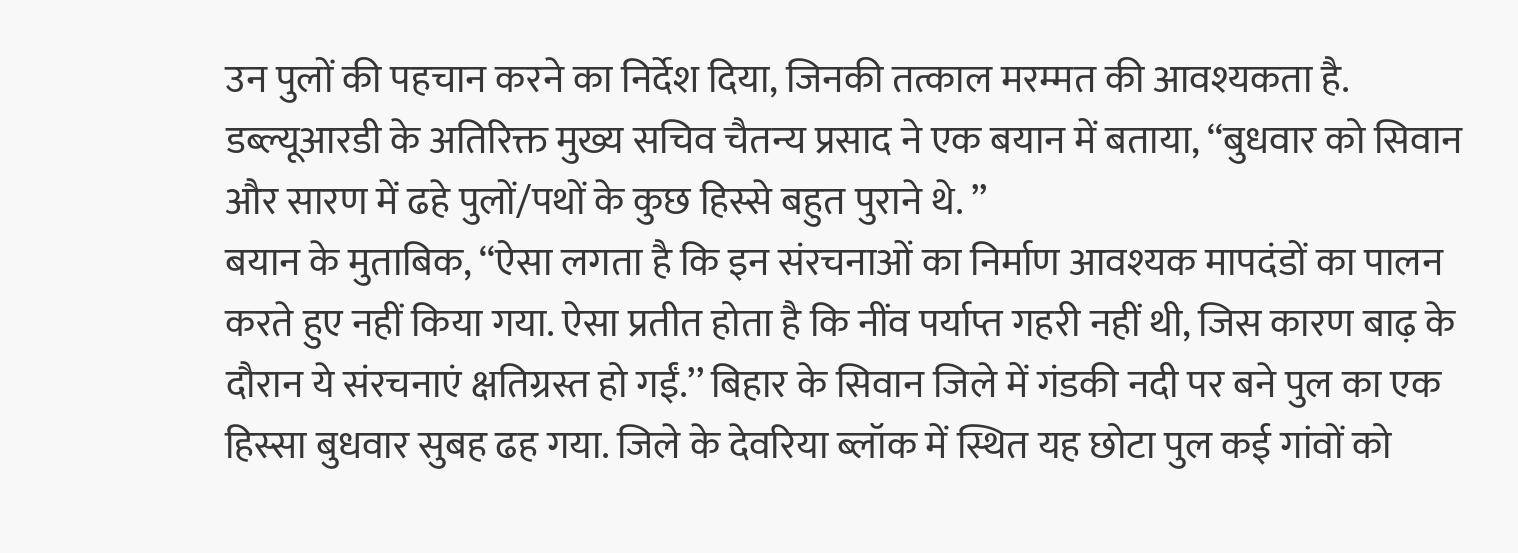उन पुलों की पहचान करने का निर्देश दिया, जिनकी तत्काल मरम्मत की आवश्यकता है. डब्ल्यूआरडी के अतिरिक्त मुख्य सचिव चैतन्य प्रसाद ने एक बयान में बताया, ‘‘बुधवार को सिवान और सारण में ढहे पुलों/पथों के कुछ हिस्से बहुत पुराने थे. ’’
बयान के मुताबिक, ‘‘ऐसा लगता है कि इन संरचनाओं का निर्माण आवश्यक मापदंडों का पालन करते हुए नहीं किया गया. ऐसा प्रतीत होता है कि नींव पर्याप्त गहरी नहीं थी, जिस कारण बाढ़ के दौरान ये संरचनाएं क्षतिग्रस्त हो गईं.’’ बिहार के सिवान जिले में गंडकी नदी पर बने पुल का एक हिस्सा बुधवार सुबह ढह गया. जिले के देवरिया ब्लॉक में स्थित यह छोटा पुल कई गांवों को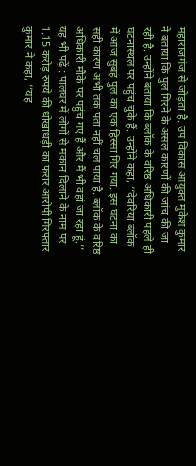महाराजगंज से जोड़ता है. उप विकास आयुक्त मुकेश कुमार ने बताया कि पुल गिरने के असल कारणों की जांच की जा रही है. उन्होंने बताया कि ब्लॉक के वरिष्ठ अधिकारी पहले ही घटनास्थल पर पहुंच चुके हैं. उन्होंने कहा, ‘‘देवरिया ब्लॉक में आज सुबह पुल का एक हिस्सा गिर गया. इस घटना का सही कारण अभी तक पता नहीं चल पाया है. ब्लॉक के वरिष्ठ अधिकारी मौके पर पहुंच गए हैं और मैं भी वहां जा रहा हूं.’’ यह भी पढ़ें : पालघर में लोगों से मकान दिलाने के नाम पर 1.15 करोड़ रुपये की धोखाधड़ी का फरार आरोपी गिरफ्तार
कुमार ने कहा, ‘‘यह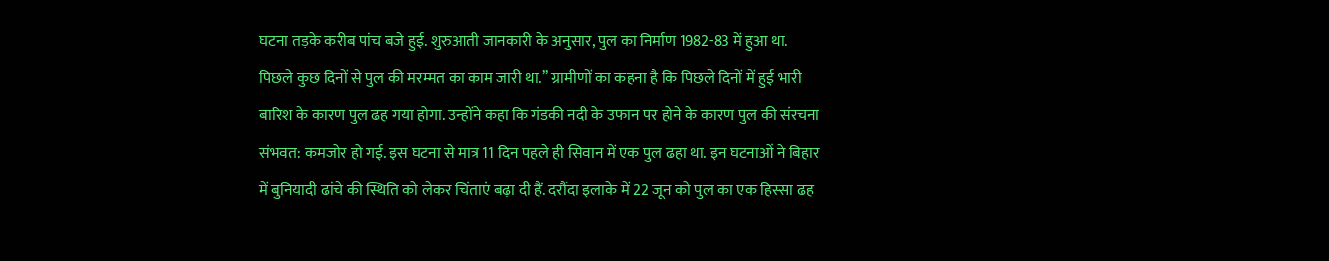घटना तड़के करीब पांच बजे हुई. शुरुआती जानकारी के अनुसार, पुल का निर्माण 1982-83 में हुआ था. पिछले कुछ दिनों से पुल की मरम्मत का काम जारी था.’’ ग्रामीणों का कहना है कि पिछले दिनों में हुई भारी बारिश के कारण पुल ढह गया होगा. उन्होंने कहा कि गंडकी नदी के उफान पर होने के कारण पुल की संरचना संभवत: कमजोर हो गई. इस घटना से मात्र 11 दिन पहले ही सिवान में एक पुल ढहा था. इन घटनाओं ने बिहार में बुनियादी ढांचे की स्थिति को लेकर चिंताएं बढ़ा दी हैं. दरौंदा इलाके में 22 जून को पुल का एक हिस्सा ढह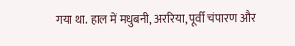गया था. हाल में मधुबनी, अररिया, पूर्वी चंपारण और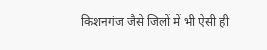किशनगंज जैसे जिलों में भी ऐसी ही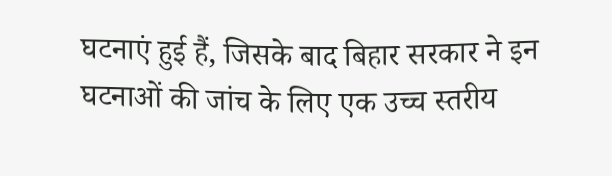घटनाएं हुई हैं, जिसके बाद बिहार सरकार ने इन घटनाओं की जांच के लिए एक उच्च स्तरीय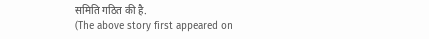समिति गठित की है.
(The above story first appeared on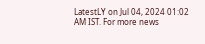LatestLY on Jul 04, 2024 01:02 AM IST. For more news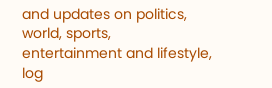and updates on politics, world, sports, entertainment and lifestyle, log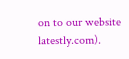on to our website latestly.com).